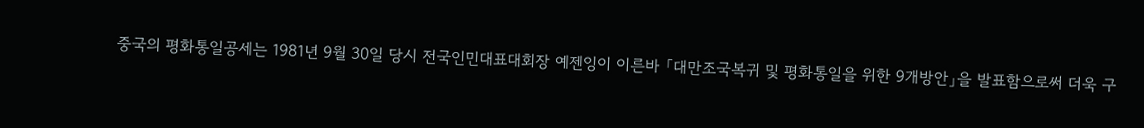중국의 평화통일공세는 1981년 9월 30일 당시 전국인민대표대회장 예젠잉이 이른바 「대만조국복귀 및 평화통일을 위한 9개방안」을 발표함으로써 더욱 구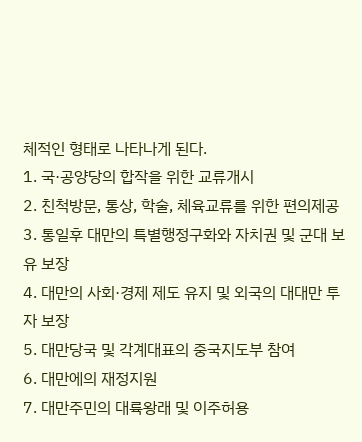체적인 형태로 나타나게 된다.
1. 국·공양당의 합작을 위한 교류개시
2. 친척방문, 통상, 학술, 체육교류를 위한 편의제공
3. 통일후 대만의 특별행정구화와 자치권 및 군대 보유 보장
4. 대만의 사회·경제 제도 유지 및 외국의 대대만 투자 보장
5. 대만당국 및 각계대표의 중국지도부 참여
6. 대만에의 재정지원
7. 대만주민의 대륙왕래 및 이주허용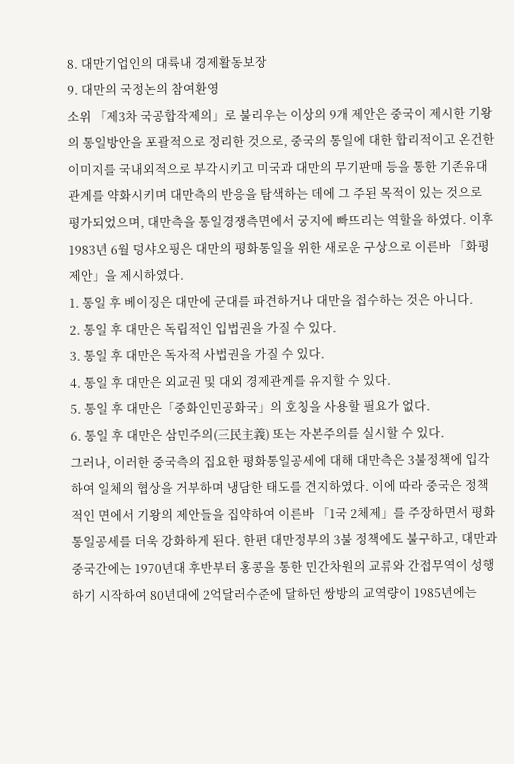8. 대만기업인의 대륙내 경제활동보장
9. 대만의 국정논의 참여환영
소위 「제3차 국공합작제의」로 불리우는 이상의 9개 제안은 중국이 제시한 기왕의 통일방안을 포괄적으로 정리한 것으로, 중국의 통일에 대한 합리적이고 온건한 이미지를 국내외적으로 부각시키고 미국과 대만의 무기판매 등을 통한 기존유대관계를 약화시키며 대만측의 반응을 탐색하는 데에 그 주된 목적이 있는 것으로 평가되었으며, 대만측을 통일경쟁측면에서 궁지에 빠뜨리는 역할을 하였다. 이후 1983년 6월 덩샤오핑은 대만의 평화통일을 위한 새로운 구상으로 이른바 「화평제안」을 제시하였다.
1. 통일 후 베이징은 대만에 군대를 파견하거나 대만을 접수하는 것은 아니다.
2. 통일 후 대만은 독립적인 입법권을 가질 수 있다.
3. 통일 후 대만은 독자적 사법권을 가질 수 있다.
4. 통일 후 대만은 외교권 및 대외 경제관계를 유지할 수 있다.
5. 통일 후 대만은「중화인민공화국」의 호칭을 사용할 필요가 없다.
6. 통일 후 대만은 삼민주의(三民主義) 또는 자본주의를 실시할 수 있다.
그러나, 이러한 중국측의 집요한 평화통일공세에 대해 대만측은 3불정책에 입각하여 일체의 협상을 거부하며 냉담한 태도를 견지하였다. 이에 따라 중국은 정책적인 면에서 기왕의 제안들을 집약하여 이른바 「1국 2체제」를 주장하면서 평화통일공세를 더욱 강화하게 된다. 한편 대만정부의 3불 정책에도 불구하고, 대만과 중국간에는 1970년대 후반부터 홍콩을 통한 민간차원의 교류와 간접무역이 성행하기 시작하여 80년대에 2억달러수준에 달하던 쌍방의 교역량이 1985년에는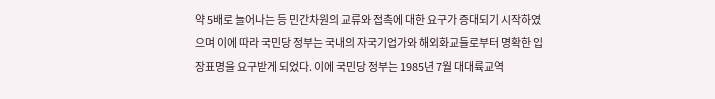약 5배로 늘어나는 등 민간차원의 교류와 접촉에 대한 요구가 증대되기 시작하였으며 이에 따라 국민당 정부는 국내의 자국기업가와 해외화교들로부터 명확한 입장표명을 요구받게 되었다. 이에 국민당 정부는 1985년 7월 대대륙교역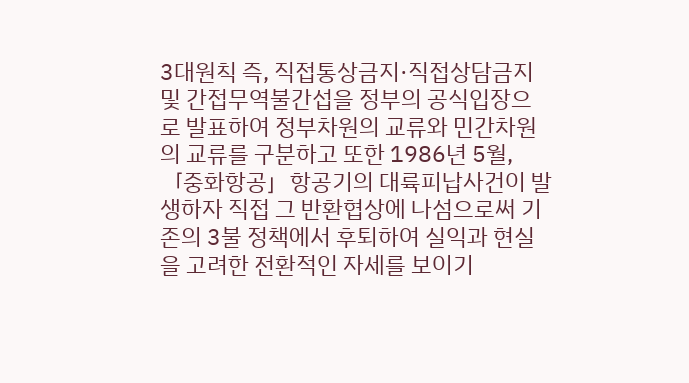3대원칙 즉, 직접통상금지·직접상담금지 및 간접무역불간섭을 정부의 공식입장으로 발표하여 정부차원의 교류와 민간차원의 교류를 구분하고 또한 1986년 5월, 「중화항공」항공기의 대륙피납사건이 발생하자 직접 그 반환협상에 나섬으로써 기존의 3불 정책에서 후퇴하여 실익과 현실을 고려한 전환적인 자세를 보이기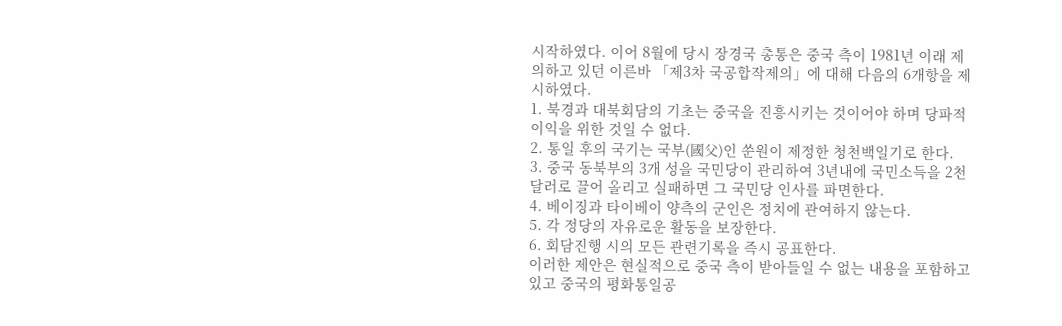시작하였다. 이어 8월에 당시 장경국 총통은 중국 측이 1981년 이래 제의하고 있던 이른바 「제3차 국공합작제의」에 대해 다음의 6개항을 제시하였다.
1. 북경과 대북회담의 기초는 중국을 진흥시키는 것이어야 하며 당파적 이익을 위한 것일 수 없다.
2. 통일 후의 국기는 국부(國父)인 쑨원이 제정한 청천백일기로 한다.
3. 중국 동북부의 3개 성을 국민당이 관리하여 3년내에 국민소득을 2천달러로 끌어 올리고 실패하면 그 국민당 인사를 파면한다.
4. 베이징과 타이베이 양측의 군인은 정치에 관여하지 않는다.
5. 각 정당의 자유로운 활동을 보장한다.
6. 회담진행 시의 모든 관련기록을 즉시 공표한다.
이러한 제안은 현실적으로 중국 측이 받아들일 수 없는 내용을 포함하고 있고 중국의 평화통일공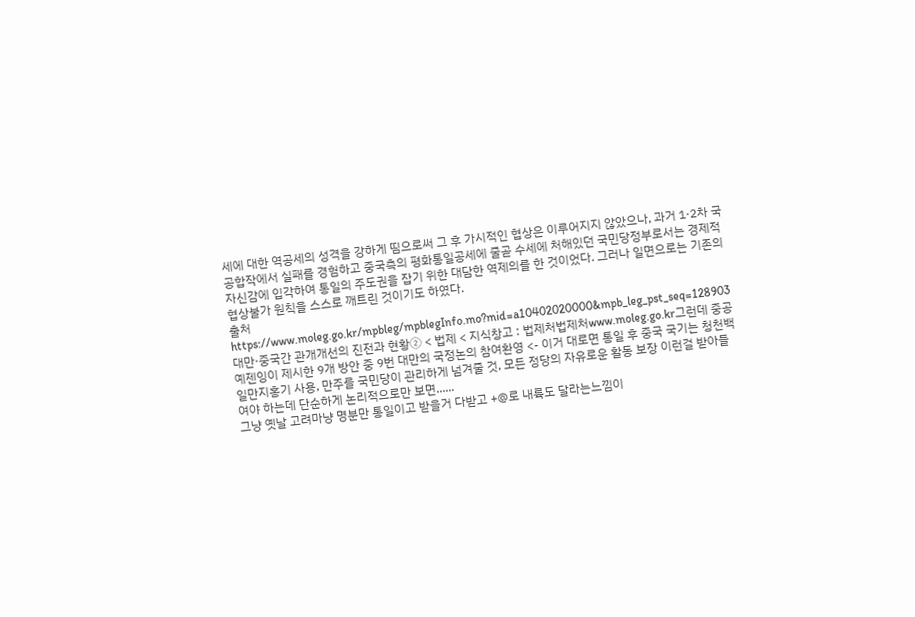세에 대한 역공세의 성격을 강하게 띰으로써 그 후 가시적인 협상은 이루어지지 않았으나, 과거 1·2차 국공합작에서 실패를 경험하고 중국측의 평화통일공세에 줄곧 수세에 처해있던 국민당정부로서는 경제적 자신감에 입각하여 통일의 주도권을 잡기 위한 대담한 역제의를 한 것이었다. 그러나 일면으로는 기존의 협상불가 원칙을 스스로 깨트린 것이기도 하였다.
출처
https://www.moleg.go.kr/mpbleg/mpblegInfo.mo?mid=a10402020000&mpb_leg_pst_seq=128903
대만·중국간 관개개선의 진전과 현황② < 법제 < 지식창고 : 법제처법제처www.moleg.go.kr그런데 중공 예젠잉이 제시한 9개 방안 중 9번 대만의 국정논의 참여환영 <- 이거 대로면 통일 후 중국 국기는 청천백일만지홍기 사용, 만주를 국민당이 관리하게 넘겨줄 것, 모든 정당의 자유로운 활동 보장 이런걸 받아들여야 하는데 단순하게 논리적으로만 보면......
그냥 옛날 고려마냥 명분만 통일이고 받을거 다받고 +@로 내륙도 달라는느낌이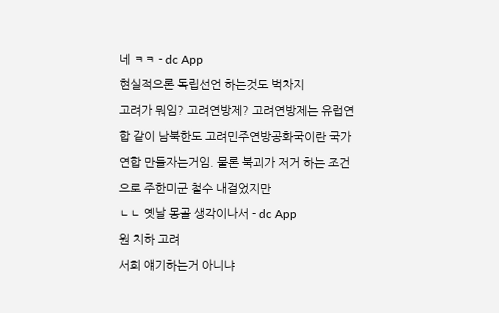네 ㅋㅋ - dc App
현실적으론 독립선언 하는것도 벅차지
고려가 뭐임? 고려연방제? 고려연방제는 유럽연합 같이 남북한도 고려민주연방공화국이란 국가연합 만들자는거임. 물론 북괴가 저거 하는 조건으로 주한미군 철수 내걸었지만
ㄴㄴ 옛날 몽골 생각이나서 - dc App
원 치하 고려
서희 얘기하는거 아니냐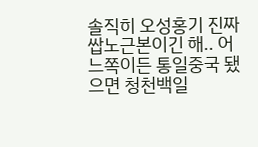솔직히 오성홍기 진짜 쌉노근본이긴 해.. 어느쪽이든 통일중국 됐으면 청천백일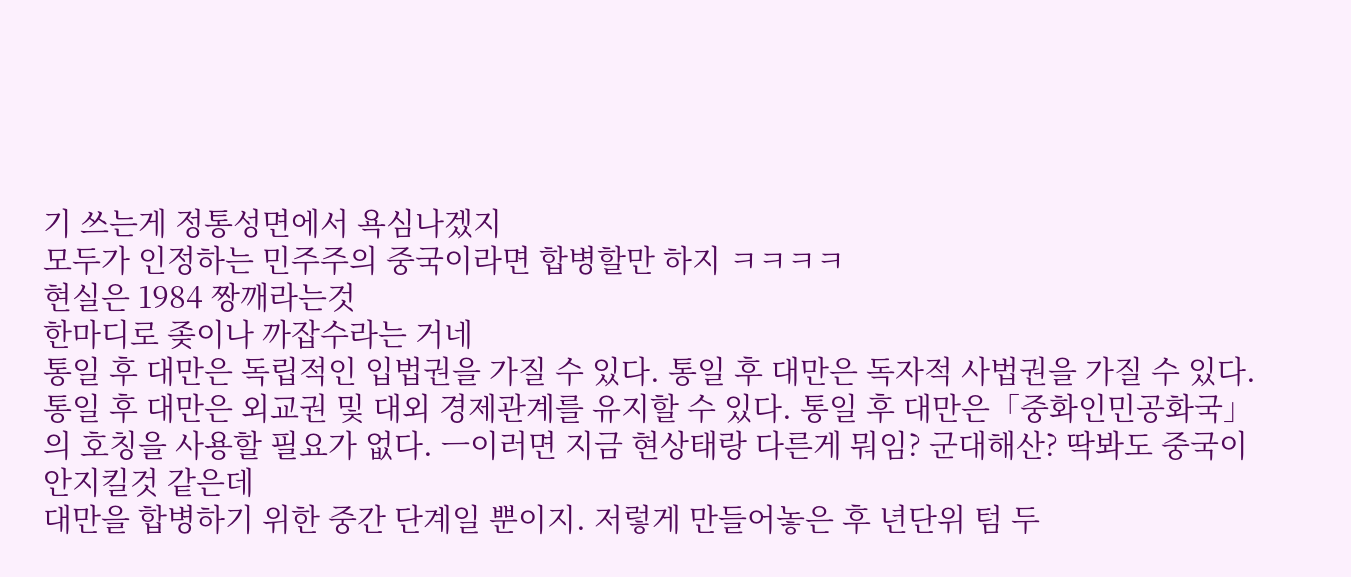기 쓰는게 정통성면에서 욕심나겠지
모두가 인정하는 민주주의 중국이라면 합병할만 하지 ㅋㅋㅋㅋ
현실은 1984 짱깨라는것
한마디로 좆이나 까잡수라는 거네
통일 후 대만은 독립적인 입법권을 가질 수 있다. 통일 후 대만은 독자적 사법권을 가질 수 있다. 통일 후 대만은 외교권 및 대외 경제관계를 유지할 수 있다. 통일 후 대만은「중화인민공화국」의 호칭을 사용할 필요가 없다. ㅡ이러면 지금 현상태랑 다른게 뭐임? 군대해산? 딱봐도 중국이 안지킬것 같은데
대만을 합병하기 위한 중간 단계일 뿐이지. 저렇게 만들어놓은 후 년단위 텀 두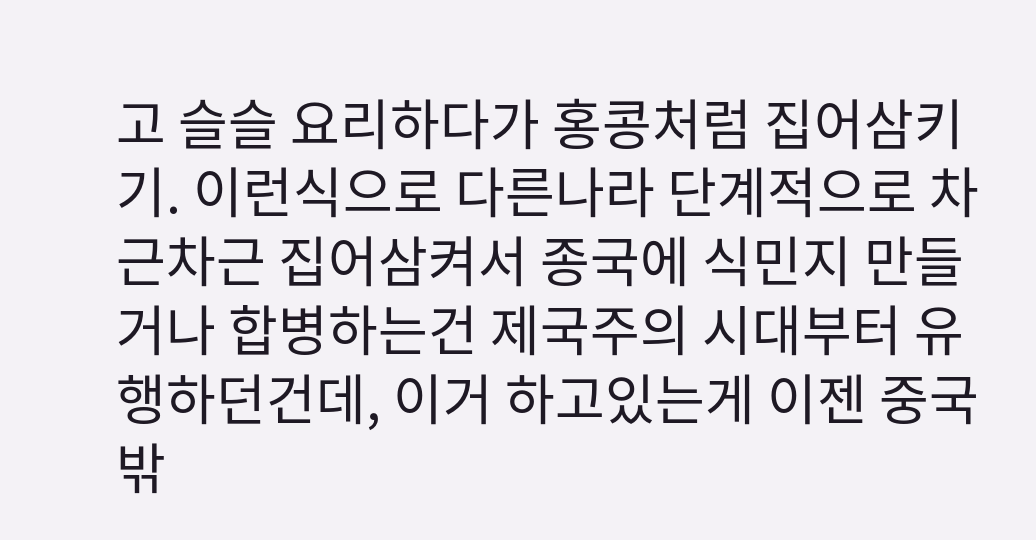고 슬슬 요리하다가 홍콩처럼 집어삼키기. 이런식으로 다른나라 단계적으로 차근차근 집어삼켜서 종국에 식민지 만들거나 합병하는건 제국주의 시대부터 유행하던건데, 이거 하고있는게 이젠 중국밖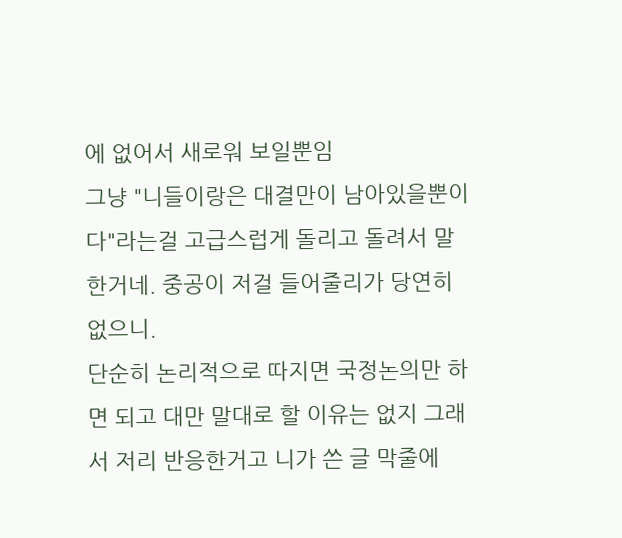에 없어서 새로워 보일뿐임
그냥 "니들이랑은 대결만이 남아있을뿐이다"라는걸 고급스럽게 돌리고 돌려서 말한거네. 중공이 저걸 들어줄리가 당연히 없으니.
단순히 논리적으로 따지면 국정논의만 하면 되고 대만 말대로 할 이유는 없지 그래서 저리 반응한거고 니가 쓴 글 막줄에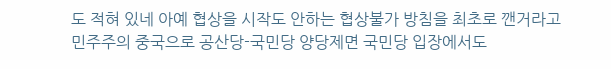도 적혀 있네 아예 협상을 시작도 안하는 협상불가 방침을 최초로 깬거라고
민주주의 중국으로 공산당-국민당 양당제면 국민당 입장에서도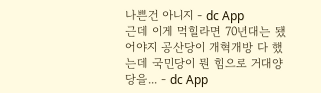나쁜건 아니지 - dc App
근데 이게 먹힐라면 70년대는 됐어야지 공산당이 개혁개방 다 했는데 국민당이 뭔 힘으로 거대양당을... - dc App